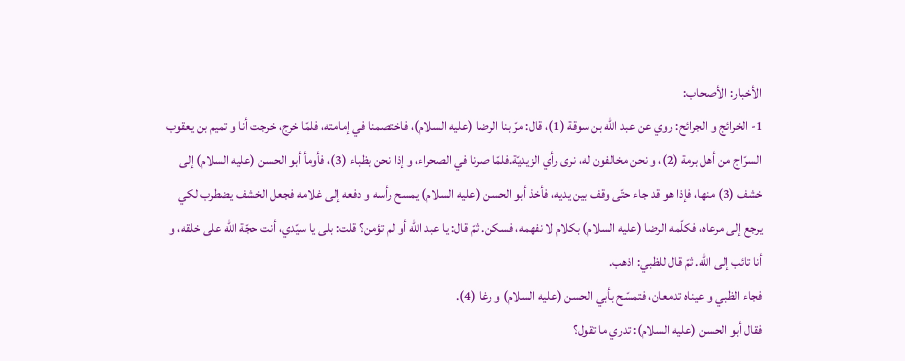الأخبار: الأصحاب:
1- الخرائج و الجرائح: روي عن عبد اللّه بن سوقة (1)، قال: مرّ بنا الرضا (عليه السلام)، فاختصمنا في إمامته، فلمّا خرج، خرجت أنا و تميم بن يعقوب السرّاج من أهل برمة (2)، و نحن مخالفون له، نرى رأي الزيديّة.فلمّا صرنا في الصحراء، و إذا نحن بظباء (3)، فأومأ أبو الحسن (عليه السلام) إلى خشف (3) منها، فإذا هو قد جاء حتّى وقف بين يديه، فأخذ أبو الحسن (عليه السلام) يمسح رأسه و دفعه إلى غلامه فجعل الخشف يضطرب لكي يرجع إلى مرعاه، فكلّمه الرضا (عليه السلام) بكلام لا نفهمه، فسكن. ثمّ قال: يا عبد اللّه أو لم تؤمن؟ قلت: بلى يا سيّدي، أنت حجّة اللّه على خلقه، و أنا تائب إلى اللّه. ثمّ قال للظبي: اذهب.
فجاء الظبي و عيناه تدمعان، فتمسّح بأبي الحسن (عليه السلام) و رغا (4).
فقال أبو الحسن (عليه السلام): تدري ما تقول؟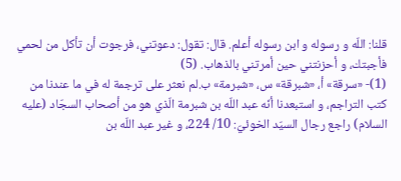قلنا: اللّه و رسوله و ابن رسوله أعلم. قال: تقول: دعوتني، فرجوت أن تأكل من لحمي فأجبتك، و أحزنتني حين أمرتني بالذهاب. (5)
(1)- «سرقة» أ، «شبرقة» س، «شبرمة» ب.لم نعثر على ترجمة له في ما عندنا من كتب التراجم، و استبعدنا أنّه عبد اللّه بن شبرمة الّذي هو من أصحاب السجّاد (عليه السلام) راجع رجال السيّد الخوئيّ: 10/ 224، و غير عبد اللّه بن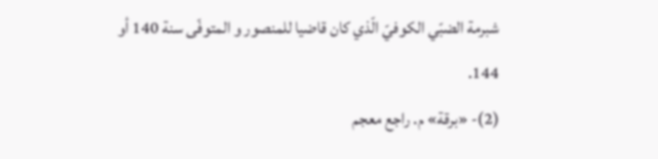شبرمة الضبّي الكوفيّ الّذي كان قاضيا للمنصور و المتوفّى سنة 140 أو 144.
(2)- «برقة» م. راجع معجم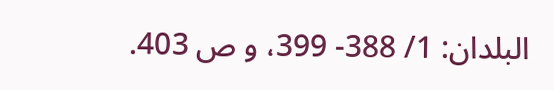البلدان: 1/ 388- 399، و ص 403.